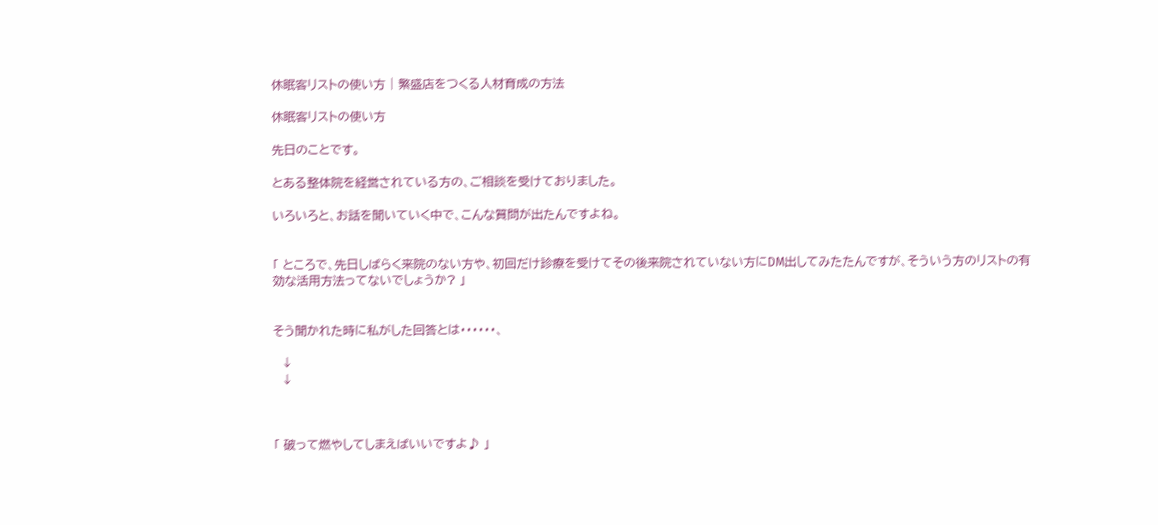休眠客リストの使い方 | 繁盛店をつくる人材育成の方法

休眠客リストの使い方

先日のことです。

とある整体院を経営されている方の、ご相談を受けておりました。

いろいろと、お話を聞いていく中で、こんな質問が出たんですよね。


「 ところで、先日しばらく来院のない方や、初回だけ診療を受けてその後来院されていない方にDM出してみたたんですが、そういう方のリストの有効な活用方法ってないでしょうか? 」


そう聞かれた時に私がした回答とは・・・・・・、

  ↓
  ↓



「 破って燃やしてしまえばいいですよ♪ 」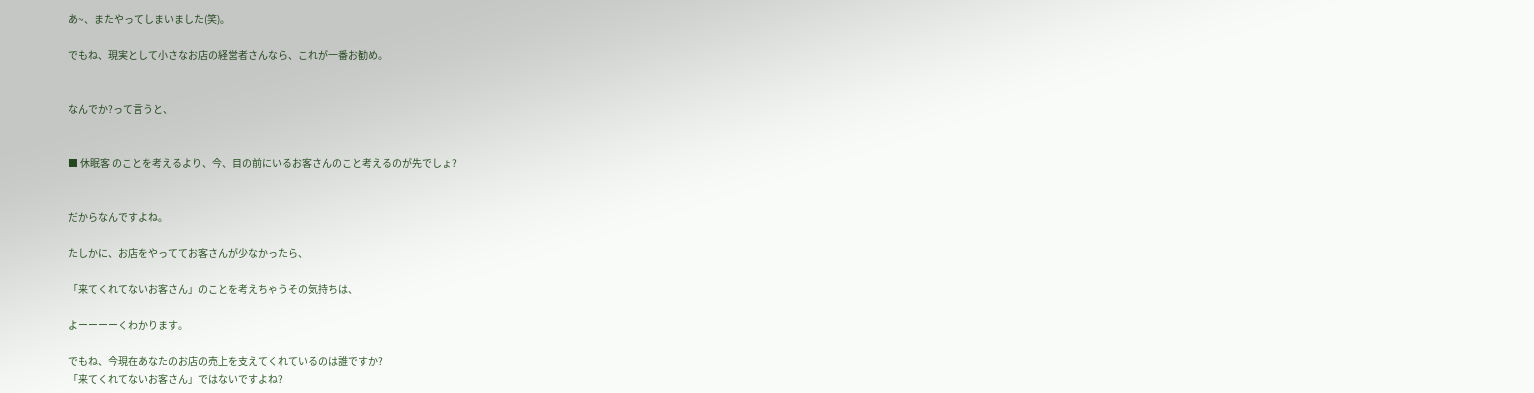あ~、またやってしまいました(笑)。

でもね、現実として小さなお店の経営者さんなら、これが一番お勧め。


なんでか?って言うと、


■ 休眠客 のことを考えるより、今、目の前にいるお客さんのこと考えるのが先でしょ?


だからなんですよね。

たしかに、お店をやっててお客さんが少なかったら、

「来てくれてないお客さん」のことを考えちゃうその気持ちは、

よーーーーくわかります。

でもね、今現在あなたのお店の売上を支えてくれているのは誰ですか?
「来てくれてないお客さん」ではないですよね?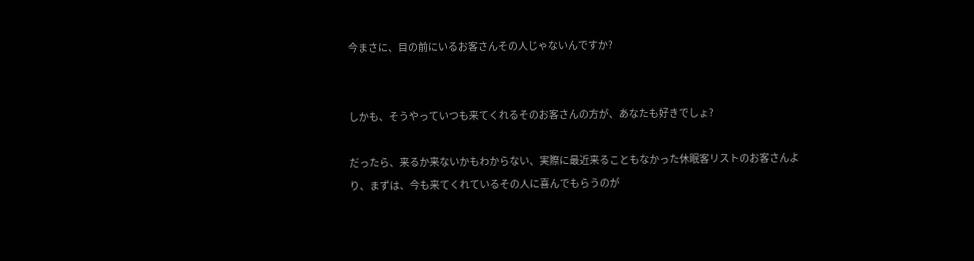今まさに、目の前にいるお客さんその人じゃないんですか?


しかも、そうやっていつも来てくれるそのお客さんの方が、あなたも好きでしょ?

だったら、来るか来ないかもわからない、実際に最近来ることもなかった休眠客リストのお客さんより、まずは、今も来てくれているその人に喜んでもらうのが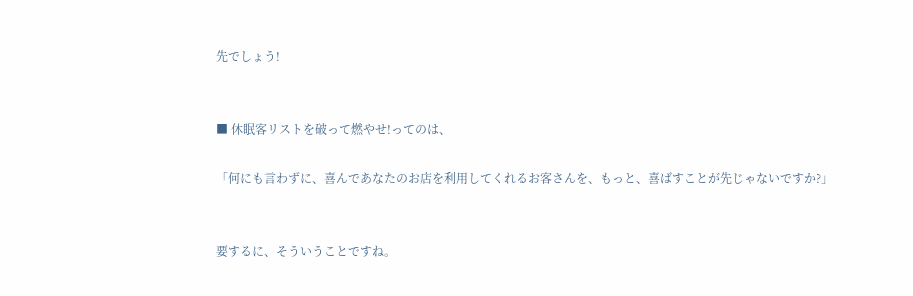先でしょう!


■ 休眠客リストを破って燃やせ!ってのは、

「何にも言わずに、喜んであなたのお店を利用してくれるお客さんを、もっと、喜ばすことが先じゃないですか?」


要するに、そういうことですね。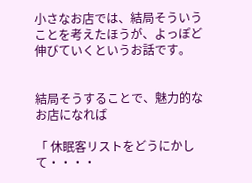小さなお店では、結局そういうことを考えたほうが、よっぽど伸びていくというお話です。


結局そうすることで、魅力的なお店になれば

「 休眠客リストをどうにかして・・・・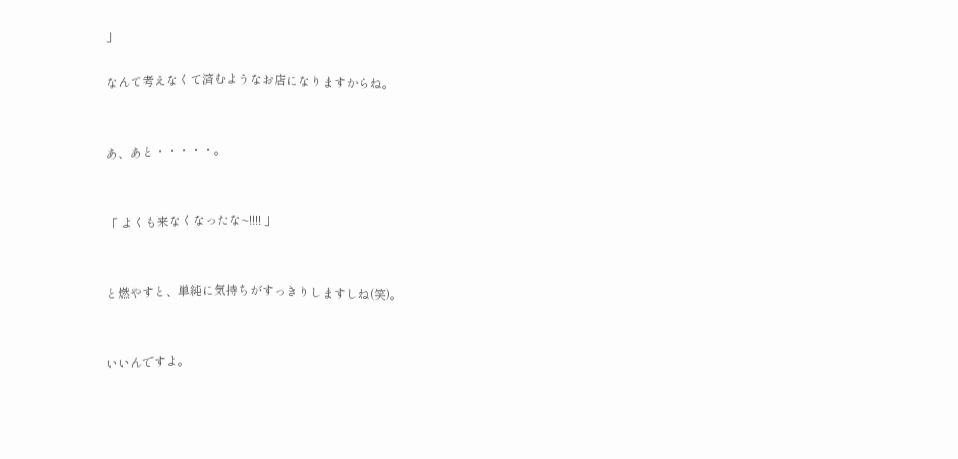」

なんて考えなくて済むようなお店になりますからね。


あ、あと・・・・・。


「 よくも来なくなったな~!!!! 」


と燃やすと、単純に気持ちがすっきりしますしね(笑)。


いいんですよ。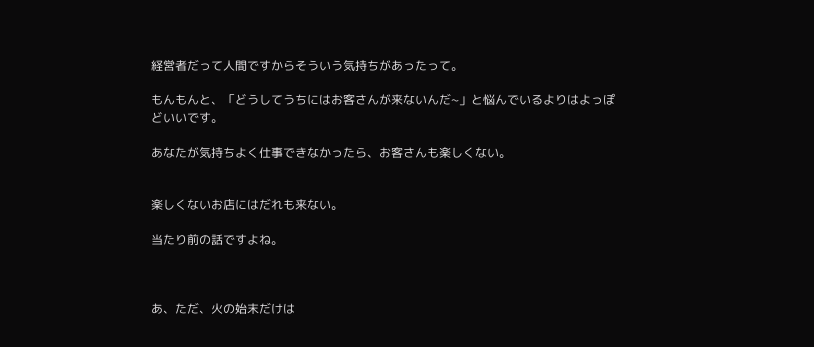経営者だって人間ですからそういう気持ちがあったって。

もんもんと、「どうしてうちにはお客さんが来ないんだ~」と悩んでいるよりはよっぽどいいです。

あなたが気持ちよく仕事できなかったら、お客さんも楽しくない。


楽しくないお店にはだれも来ない。

当たり前の話ですよね。



あ、ただ、火の始末だけは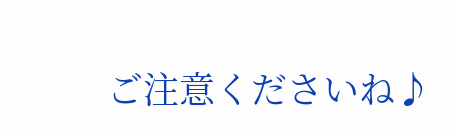ご注意くださいね♪